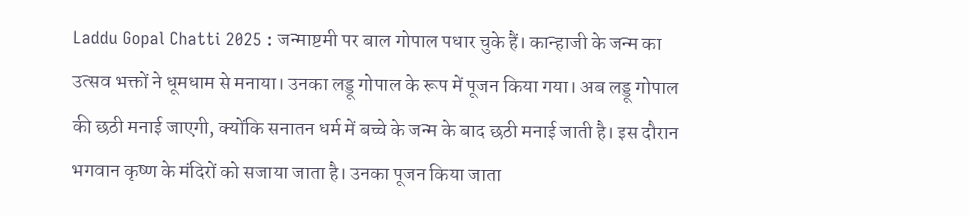Laddu Gopal Chatti 2025 : जन्माष्टमी पर बाल गोपाल पधार चुके हैं। कान्हाजी के जन्म का उत्सव भक्तों ने धूमधाम से मनाया। उनका लड्डू गोपाल के रूप में पूजन किया गया। अब लड्डू गोपाल की छठी मनाई जाएगी, क्योंकि सनातन धर्म में बच्चे के जन्म के बाद छठी मनाई जाती है। इस दौरान भगवान कृष्ण के मंदिरों को सजाया जाता है। उनका पूजन किया जाता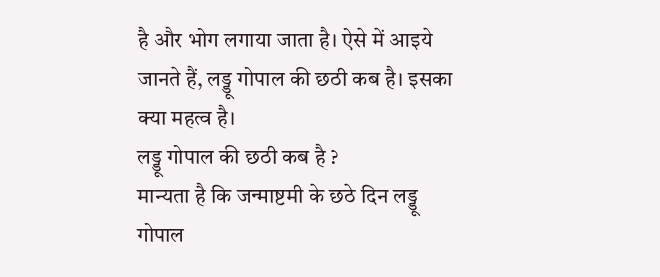है और भोग लगाया जाता है। ऐसे में आइये जानते हैं, लड्डू गोपाल की छठी कब है। इसका क्या महत्व है।
लड्डू गोपाल की छठी कब है ?
मान्यता है कि जन्माष्टमी के छठे दिन लड्डू गोपाल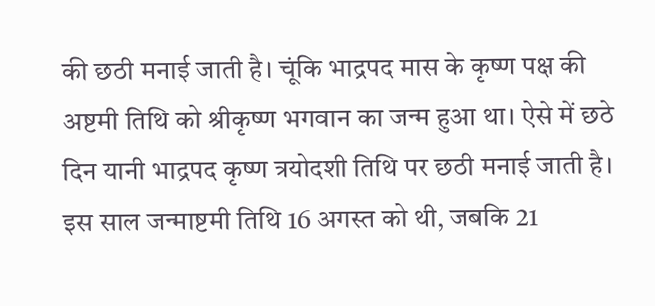की छठी मनाई जाती है। चूंकि भाद्रपद मास के कृष्ण पक्ष की अष्टमी तिथि को श्रीकृष्ण भगवान का जन्म हुआ था। ऐसे में छठे दिन यानी भाद्रपद कृष्ण त्रयोदशी तिथि पर छठी मनाई जाती है। इस साल जन्माष्टमी तिथि 16 अगस्त को थी, जबकि 21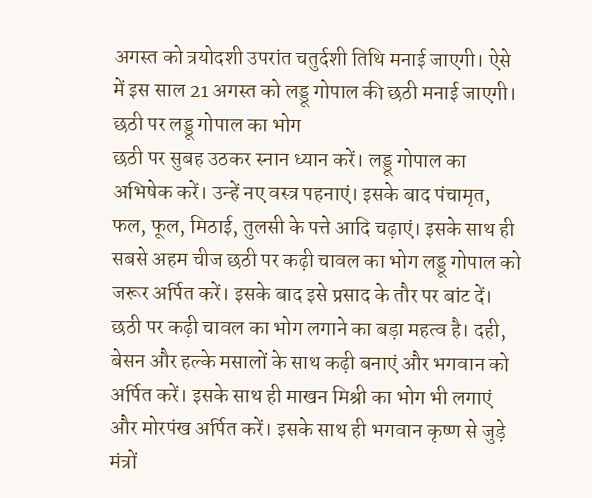अगस्त को त्रयोदशी उपरांत चतुर्दशी तिथि मनाई जाएगी। ऐसे में इस साल 21 अगस्त को लड्डू गोपाल की छठी मनाई जाएगी।
छठी पर लड्डू गोपाल का भोग
छठी पर सुबह उठकर स्नान ध्यान करें। लड्डू गोपाल का अभिषेक करें। उन्हें नए वस्त्र पहनाएं। इसके बाद पंचामृत, फल, फूल, मिठाई, तुलसी के पत्ते आदि चढ़ाएं। इसके साथ ही सबसे अहम चीज छठी पर कढ़ी चावल का भोग लड्डू गोपाल को जरूर अर्पित करें। इसके बाद इसे प्रसाद के तौर पर बांट दें। छठी पर कढ़ी चावल का भोग लगाने का बड़ा महत्व है। दही, बेसन और हल्के मसालों के साथ कढ़ी बनाएं और भगवान को अर्पित करें। इसके साथ ही माखन मिश्री का भोग भी लगाएं और मोरपंख अर्पित करें। इसके साथ ही भगवान कृष्ण से जुड़े मंत्रों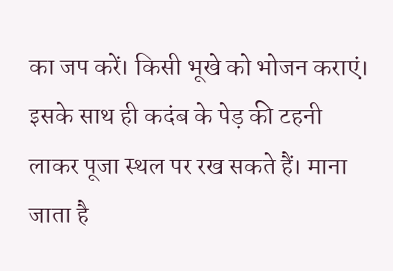का जप करें। किसी भूखे को भोजन कराएं। इसके साथ ही कदंब के पेड़ की टहनी लाकर पूजा स्थल पर रख सकते हैं। माना जाता है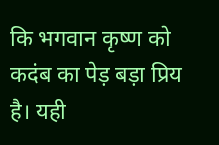कि भगवान कृष्ण को कदंब का पेड़ बड़ा प्रिय है। यही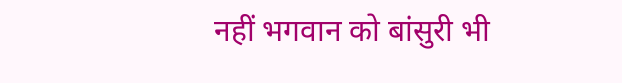नहीं भगवान को बांसुरी भी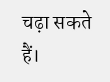चढ़ा सकते हैं।